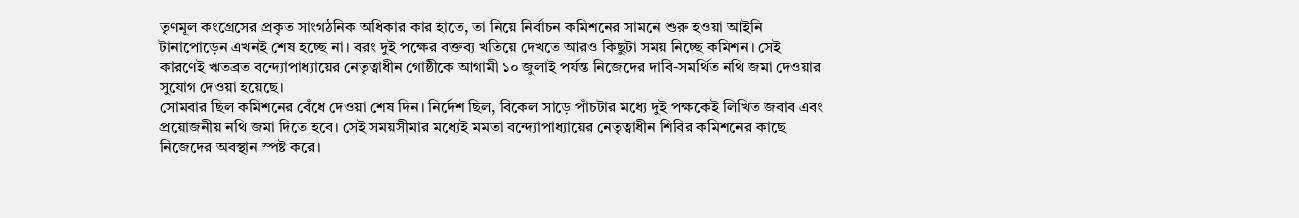তৃণমূল কংগ্রেসের প্রকৃত সাংগঠনিক অধিকার কার হাতে, তা নিয়ে নির্বাচন কমিশনের সামনে শুরু হওয়া আইনি টানাপোড়েন এখনই শেষ হচ্ছে না। বরং দুই পক্ষের বক্তব্য খতিয়ে দেখতে আরও কিছুটা সময় নিচ্ছে কমিশন। সেই কারণেই ঋতব্রত বন্দ্যোপাধ্যায়ের নেতৃত্বাধীন গোষ্ঠীকে আগামী ১০ জুলাই পর্যন্ত নিজেদের দাবি-সমর্থিত নথি জমা দেওয়ার সুযোগ দেওয়া হয়েছে।
সোমবার ছিল কমিশনের বেঁধে দেওয়া শেষ দিন। নির্দেশ ছিল, বিকেল সাড়ে পাঁচটার মধ্যে দুই পক্ষকেই লিখিত জবাব এবং প্রয়োজনীয় নথি জমা দিতে হবে। সেই সময়সীমার মধ্যেই মমতা বন্দ্যোপাধ্যায়ের নেতৃত্বাধীন শিবির কমিশনের কাছে নিজেদের অবস্থান স্পষ্ট করে।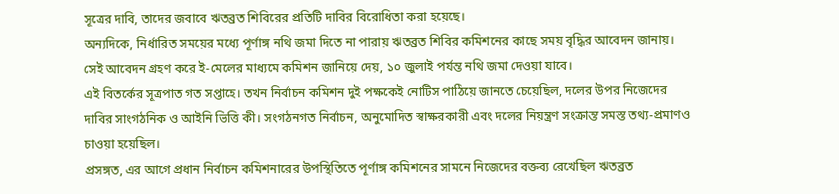সূত্রের দাবি, তাদের জবাবে ঋতব্রত শিবিরের প্রতিটি দাবির বিরোধিতা করা হয়েছে।
অন্যদিকে, নির্ধারিত সময়ের মধ্যে পূর্ণাঙ্গ নথি জমা দিতে না পারায় ঋতব্রত শিবির কমিশনের কাছে সময় বৃদ্ধির আবেদন জানায়। সেই আবেদন গ্রহণ করে ই-মেলের মাধ্যমে কমিশন জানিয়ে দেয়, ১০ জুলাই পর্যন্ত নথি জমা দেওয়া যাবে।
এই বিতর্কের সূত্রপাত গত সপ্তাহে। তখন নির্বাচন কমিশন দুই পক্ষকেই নোটিস পাঠিয়ে জানতে চেয়েছিল, দলের উপর নিজেদের দাবির সাংগঠনিক ও আইনি ভিত্তি কী। সংগঠনগত নির্বাচন, অনুমোদিত স্বাক্ষরকারী এবং দলের নিয়ন্ত্রণ সংক্রান্ত সমস্ত তথ্য-প্রমাণও চাওয়া হয়েছিল।
প্রসঙ্গত, এর আগে প্রধান নির্বাচন কমিশনারের উপস্থিতিতে পূর্ণাঙ্গ কমিশনের সামনে নিজেদের বক্তব্য রেখেছিল ঋতব্রত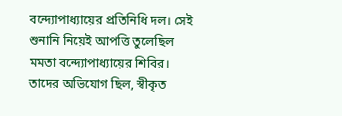বন্দ্যোপাধ্যায়ের প্রতিনিধি দল। সেই শুনানি নিয়েই আপত্তি তুলেছিল মমতা বন্দ্যোপাধ্যায়ের শিবির। তাদের অভিযোগ ছিল, স্বীকৃত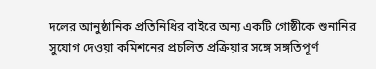দলের আনুষ্ঠানিক প্রতিনিধির বাইরে অন্য একটি গোষ্ঠীকে শুনানির সুযোগ দেওয়া কমিশনের প্রচলিত প্রক্রিয়ার সঙ্গে সঙ্গতিপূর্ণ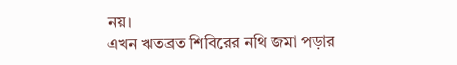নয়।
এখন ঋতব্রত শিবিরের নথি জমা পড়ার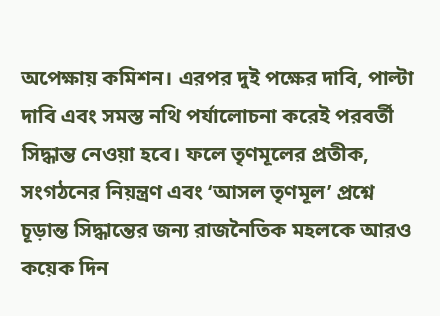অপেক্ষায় কমিশন। এরপর দুই পক্ষের দাবি, পাল্টা দাবি এবং সমস্ত নথি পর্যালোচনা করেই পরবর্তী সিদ্ধান্ত নেওয়া হবে। ফলে তৃণমূলের প্রতীক, সংগঠনের নিয়ন্ত্রণ এবং ‘আসল তৃণমূল’ প্রশ্নে চূড়ান্ত সিদ্ধান্তের জন্য রাজনৈতিক মহলকে আরও কয়েক দিন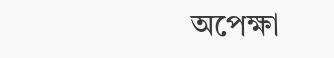অপেক্ষা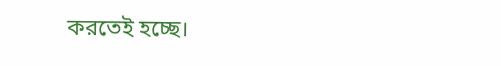করতেই হচ্ছে।